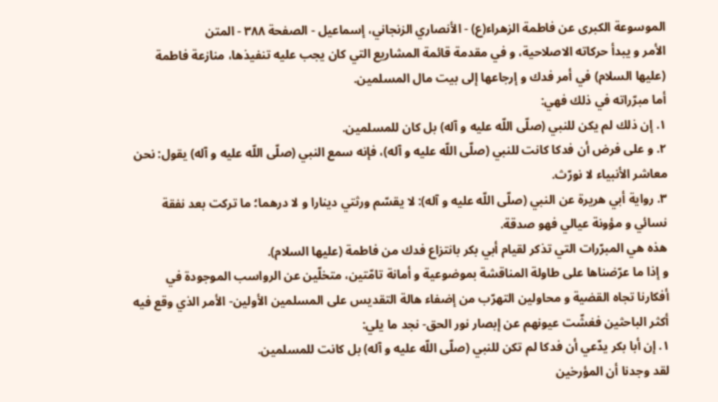الموسوعة الكبرى عن فاطمة الزهراء(ع) - الأنصاري الزنجاني، إسماعيل - الصفحة ٣٨٨ - المتن
الأمر و يبدأ حركاته الاصلاحية، و في مقدمة قائمة المشاريع التي كان يجب عليه تنفيذها، منازعة فاطمة (عليها السلام) في أمر فدك و إرجاعها إلى بيت مال المسلمين.
أما مبرّراته في ذلك فهي:
١. إن ذلك لم يكن للنبي (صلّى اللّه عليه و آله) بل كان للمسلمين.
٢. و على فرض أن فدكا كانت للنبي (صلّى اللّه عليه و آله)، فإنه سمع النبي (صلّى اللّه عليه و آله) يقول: نحن معاشر الأنبياء لا نورّث.
٣. رواية أبي هريرة عن النبي (صلّى اللّه عليه و آله): لا يقسّم ورثتي دينارا و لا درهما؛ ما تركت بعد نفقة نسائي و مؤونة عيالي فهو صدقة.
هذه هي المبرّرات التي تذكر لقيام أبي بكر بانتزاع فدك من فاطمة (عليها السلام).
و إذا ما عرّضناها على طاولة المناقشة بموضوعية و أمانة تامّتين، متخلّين عن الرواسب الموجودة في أفكارنا تجاه القضية و محاولين التهرّب من إضفاء هالة التقديس على المسلمين الأولين- الأمر الذي وقع فيه أكثر الباحثين فغشّت عيونهم عن إبصار نور الحق- نجد ما يلي:
١. إن أبا بكر يدّعي أن فدكا لم تكن للنبي (صلّى اللّه عليه و آله) بل كانت للمسلمين.
لقد وجدنا أن المؤرخين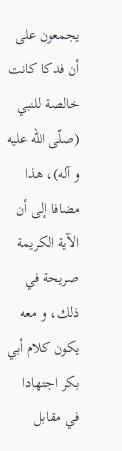يجمعون على أن فدكا كانت خالصة للنبي (صلّى اللّه عليه و آله)، هذا مضافا إلى أن الآية الكريمة صريحة في ذلك، و معه يكون كلام أبي بكر اجتهادا في مقابل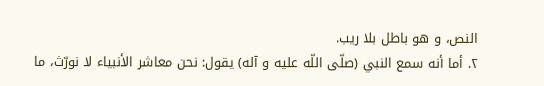النص، و هو باطل بلا ريب.
٢. أما أنه سمع النبي (صلّى اللّه عليه و آله) يقول: نحن معاشر الأنبياء لا نورّث، ما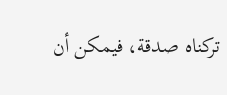تركناه صدقة، فيمكن أن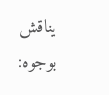يناقش بوجوه: